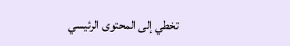تخطي إلى المحتوى الرئيسي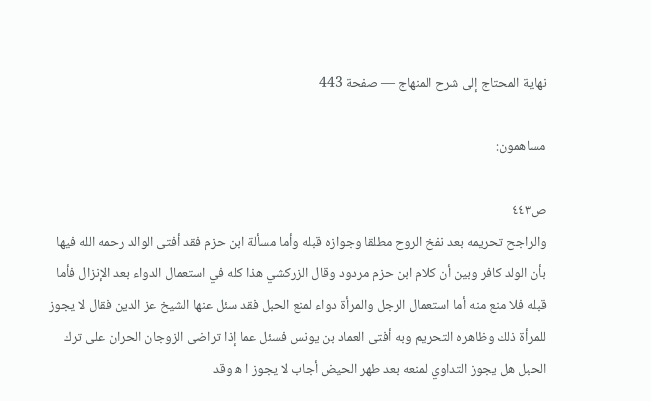نهاية المحتاج إلى شرح المنهاج — صفحة 443

مساهمون:

ص٤٤٣
والراجح تحريمه بعد نفخ الروح مطلقا وجوازه قبله وأما مسألة ابن حزم فقد أفتى الوالد رحمه الله فيها بأن الولد كافر وبين أن كلام ابن حزم مردود وقال الزركشي هذا كله في استعمال الدواء بعد الإنزال فأما قبله فلا منع منه أما استعمال الرجل والمرأة دواء لمنع الحبل فقد سئل عنها الشيخ عز الدين فقال لا يجوز للمرأة ذلك وظاهره التحريم وبه أفتى العماد بن يونس فسئل عما إذا تراضى الزوجان الحران على ترك الحبل هل يجوز التداوي لمنعه بعد طهر الحيض أجاب لا يجوز ا ه‍ وقد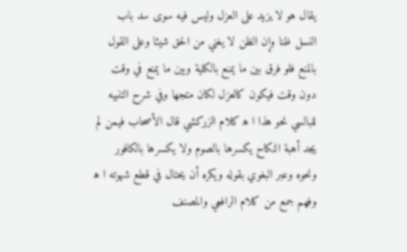يقال هو لا يزيد على العزل وليس فيه سوى سد باب النسل ظنا وإن الظن لا يغني من الحق شيئا وعلى القول بالمنع فلو فرق بين ما يمنع بالكلية وبين ما يمنع في وقت دون وقت فيكون كالعزل لكان متجها وفي شرح التنبيه للبالسي نحو هذا ا ه‍ كلام الزركشي قال الأصحاب فيمن لم يجد أهبة النكاح يكسرها بالصوم ولا يكسرها بالكافور ونحوه وعبر البغوي بقوله ويكره أن يحتال في قطع شهوته ا ه‍ وفهم جمع من كلام الرافعي والمصنف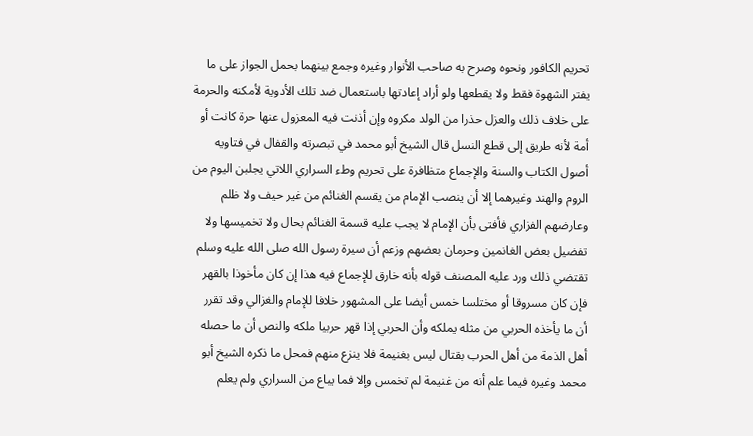تحريم الكافور ونحوه وصرح به صاحب الأنوار وغيره وجمع بينهما بحمل الجواز على ما يفتر الشهوة فقط ولا يقطعها ولو أراد إعادتها باستعمال ضد تلك الأدوية لأمكنه والحرمة على خلاف ذلك والعزل حذرا من الولد مكروه وإن أذنت فيه المعزول عنها حرة كانت أو أمة لأنه طريق إلى قطع النسل قال الشيخ أبو محمد في تبصرته والقفال في فتاويه أصول الكتاب والسنة والإجماع متظافرة على تحريم وطء السراري اللاتي يجلبن اليوم من الروم والهند وغيرهما إلا أن ينصب الإمام من يقسم الغنائم من غير حيف ولا ظلم وعارضهم الفزاري فأفتى بأن الإمام لا يجب عليه قسمة الغنائم بحال ولا تخميسها ولا تفضيل بعض الغانمين وحرمان بعضهم وزعم أن سيرة رسول الله صلى الله عليه وسلم تقتضي ذلك ورد عليه المصنف قوله بأنه خارق للإجماع فيه هذا إن كان مأخوذا بالقهر فإن كان مسروقا أو مختلسا خمس أيضا على المشهور خلافا للإمام والغزالي وقد تقرر أن ما يأخذه الحربي من مثله يملكه وأن الحربي إذا قهر حربيا ملكه والنص أن ما حصله أهل الذمة من أهل الحرب بقتال ليس بغنيمة فلا ينزع منهم فمحل ما ذكره الشيخ أبو محمد وغيره فيما علم أنه من غنيمة لم تخمس وإلا فما يباع من السراري ولم يعلم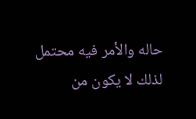حاله والأمر فيه محتمل لذلك لا يكون من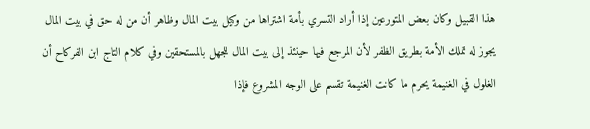هذا القبيل وكان بعض المتورعين إذا أراد التسري بأمة اشتراها من وكيل بيت المال وظاهر أن من له حق في بيت المال يجوز له تملك الأمة بطريق الظفر لأن المرجع فيها حينئذ إلى بيت المال للجهل بالمستحقين وفي كلام التاج ابن الفركاح أن الغلول في الغنيمة يحرم ما كانت الغنيمة تقسم على الوجه المشروع فإذا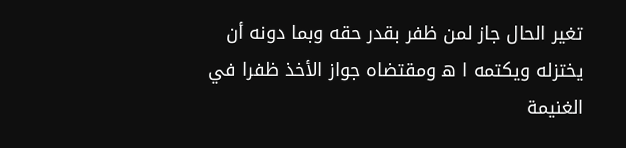تغير الحال جاز لمن ظفر بقدر حقه وبما دونه أن يختزله ويكتمه ا ه‍ ومقتضاه جواز الأخذ ظفرا في الغنيمة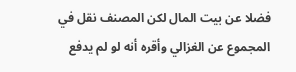فضلا عن بيت المال لكن المصنف نقل في المجموع عن الغزالي وأقره أنه لو لم يدفع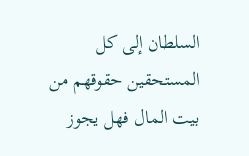السلطان إلى كل المستحقين حقوقهم من بيت المال فهل يجوز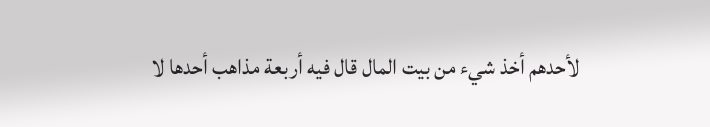لأحدهم أخذ شيء من بيت المال قال فيه أربعة مذاهب أحدها لا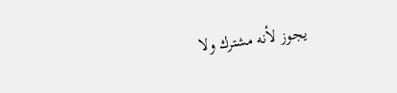يجوز لأنه مشترك ولا